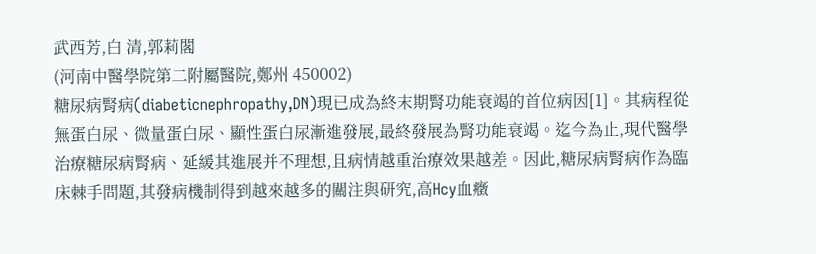武西芳,白 清,郭莉閣
(河南中醫學院第二附屬醫院,鄭州 450002)
糖尿病腎病(diabeticnephropathy,DN)現已成為終末期腎功能衰竭的首位病因[1]。其病程從無蛋白尿、微量蛋白尿、顯性蛋白尿漸進發展,最終發展為腎功能衰竭。迄今為止,現代醫學治療糖尿病腎病、延緩其進展并不理想,且病情越重治療效果越差。因此,糖尿病腎病作為臨床棘手問題,其發病機制得到越來越多的關注與研究,高Hcy血癥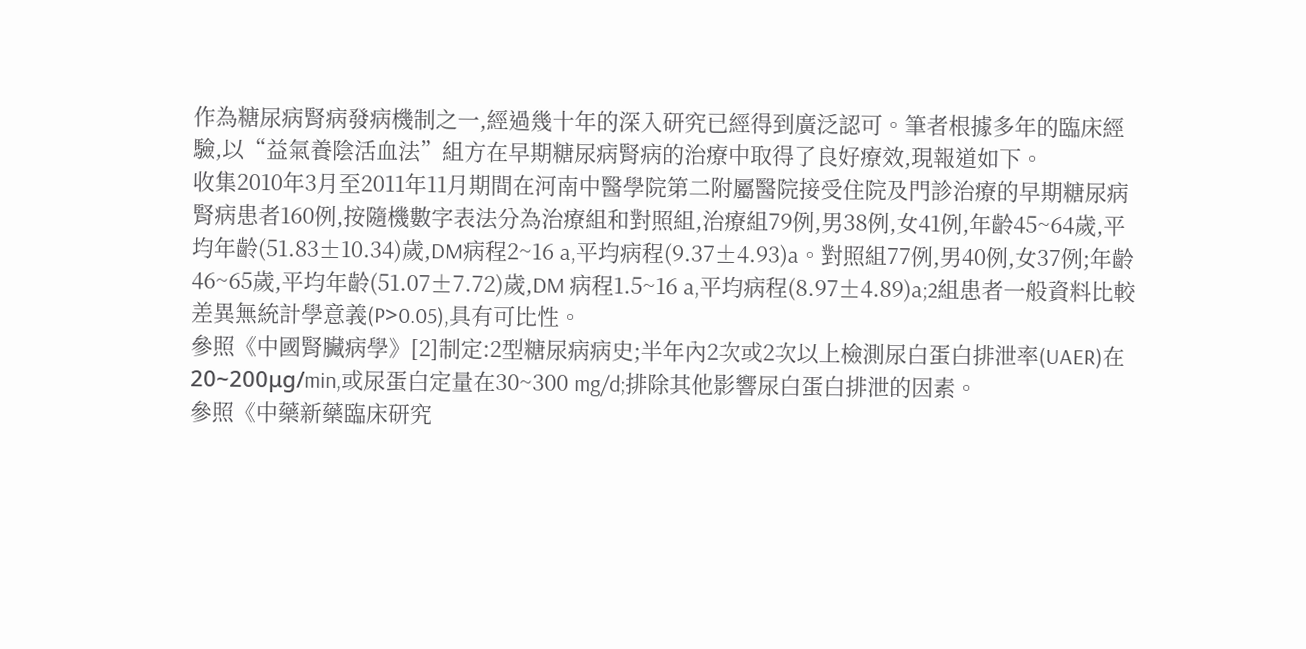作為糖尿病腎病發病機制之一,經過幾十年的深入研究已經得到廣泛認可。筆者根據多年的臨床經驗,以“益氣養陰活血法”組方在早期糖尿病腎病的治療中取得了良好療效,現報道如下。
收集2010年3月至2011年11月期間在河南中醫學院第二附屬醫院接受住院及門診治療的早期糖尿病腎病患者160例,按隨機數字表法分為治療組和對照組,治療組79例,男38例,女41例,年齡45~64歲,平均年齡(51.83±10.34)歲,DM病程2~16 a,平均病程(9.37±4.93)a。對照組77例,男40例,女37例;年齡46~65歲,平均年齡(51.07±7.72)歲,DM 病程1.5~16 a,平均病程(8.97±4.89)a;2組患者一般資料比較差異無統計學意義(P>0.05),具有可比性。
參照《中國腎臟病學》[2]制定:2型糖尿病病史;半年內2次或2次以上檢測尿白蛋白排泄率(UAER)在20~200μg/min,或尿蛋白定量在30~300 mg/d;排除其他影響尿白蛋白排泄的因素。
參照《中藥新藥臨床研究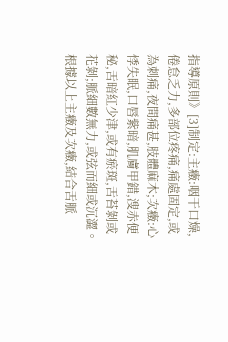指導原則》[3]制定:主癥:咽干口燥,倦怠乏力,多部位疼痛,痛處固定,或為刺痛,夜間痛甚,肢體麻木;次癥:心悸失眠,口唇紫暗,肌膚甲錯,溲赤便秘,舌暗紅少津,或有瘀斑,舌苔剝或花剝;脈細數無力,或弦而細或沉澀。根據以上主癥及次癥,結合舌脈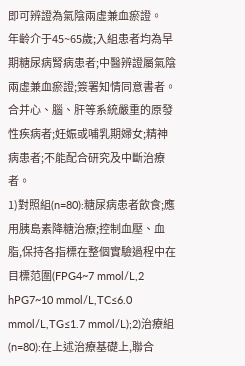即可辨證為氣陰兩虛兼血瘀證。
年齡介于45~65歲;入組患者均為早期糖尿病腎病患者;中醫辨證屬氣陰兩虛兼血瘀證;簽署知情同意書者。
合并心、腦、肝等系統嚴重的原發性疾病者;妊娠或哺乳期婦女;精神病患者;不能配合研究及中斷治療者。
1)對照組(n=80):糖尿病患者飲食;應用胰島素降糖治療;控制血壓、血脂,保持各指標在整個實驗過程中在目標范圍(FPG4~7 mmol/L,2 hPG7~10 mmol/L,TC≤6.0 mmol/L,TG≤1.7 mmol/L);2)治療組(n=80):在上述治療基礎上,聯合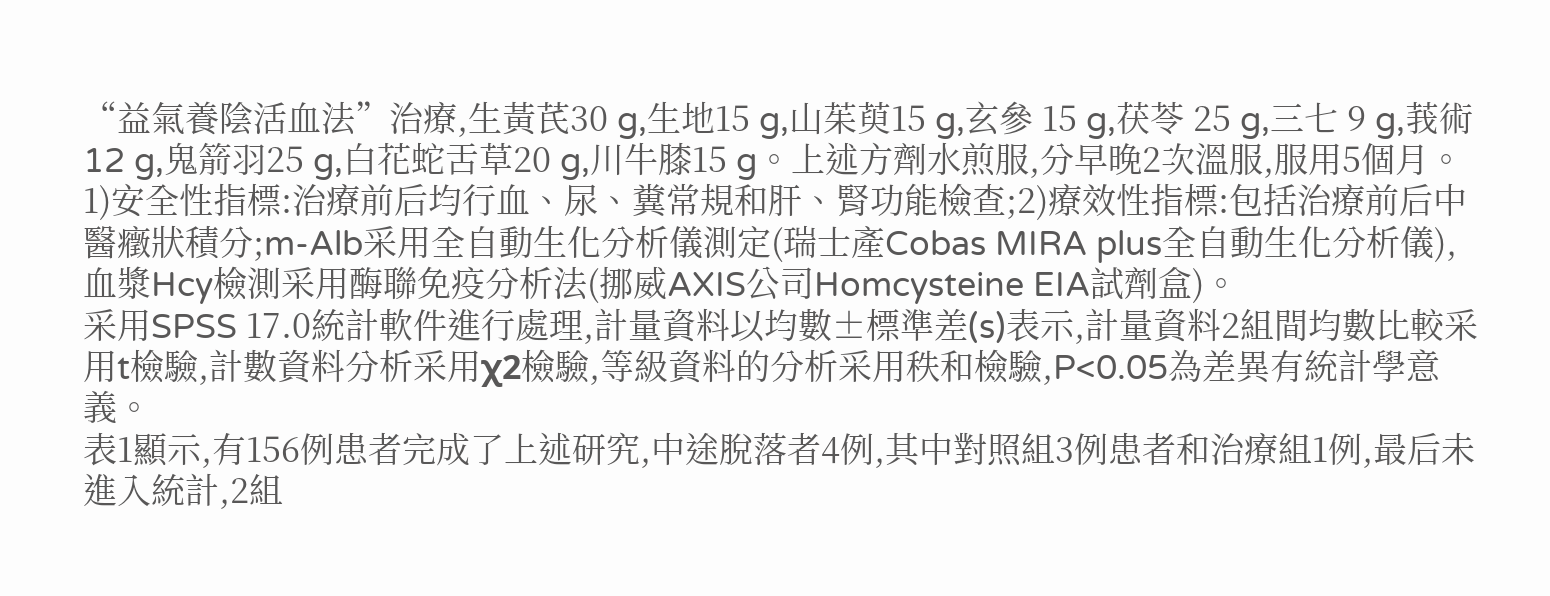“益氣養陰活血法”治療,生黃芪30 g,生地15 g,山茱萸15 g,玄參 15 g,茯苓 25 g,三七 9 g,莪術 12 g,鬼箭羽25 g,白花蛇舌草20 g,川牛膝15 g。上述方劑水煎服,分早晚2次溫服,服用5個月。
1)安全性指標:治療前后均行血、尿、糞常規和肝、腎功能檢查;2)療效性指標:包括治療前后中醫癥狀積分;m-Alb采用全自動生化分析儀測定(瑞士產Cobas MIRA plus全自動生化分析儀),血漿Hcy檢測采用酶聯免疫分析法(挪威AXIS公司Homcysteine EIA試劑盒)。
采用SPSS 17.0統計軟件進行處理,計量資料以均數±標準差(s)表示,計量資料2組間均數比較采用t檢驗,計數資料分析采用χ2檢驗,等級資料的分析采用秩和檢驗,P<0.05為差異有統計學意義。
表1顯示,有156例患者完成了上述研究,中途脫落者4例,其中對照組3例患者和治療組1例,最后未進入統計,2組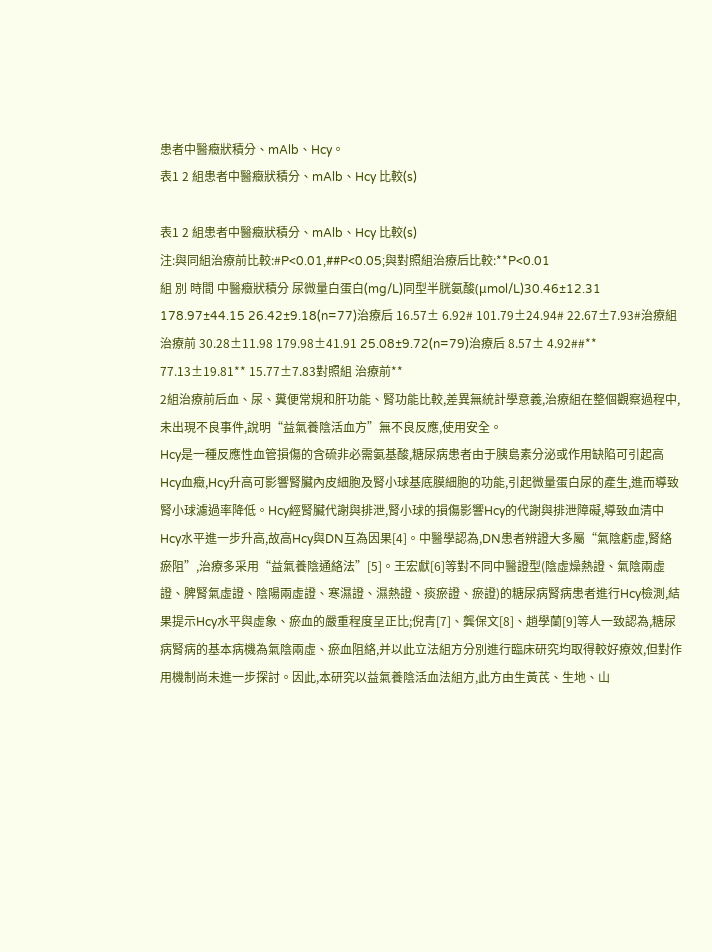患者中醫癥狀積分、mAlb、Hcy。
表1 2 組患者中醫癥狀積分、mAlb、Hcy 比較(s)

表1 2 組患者中醫癥狀積分、mAlb、Hcy 比較(s)
注:與同組治療前比較:#P<0.01,##P<0.05;與對照組治療后比較:**P<0.01
組 別 時間 中醫癥狀積分 尿微量白蛋白(mg/L)同型半胱氨酸(μmol/L)30.46±12.31 178.97±44.15 26.42±9.18(n=77)治療后 16.57± 6.92# 101.79±24.94# 22.67±7.93#治療組 治療前 30.28±11.98 179.98±41.91 25.08±9.72(n=79)治療后 8.57± 4.92##** 77.13±19.81** 15.77±7.83對照組 治療前**
2組治療前后血、尿、糞便常規和肝功能、腎功能比較,差異無統計學意義,治療組在整個觀察過程中,未出現不良事件,說明“益氣養陰活血方”無不良反應,使用安全。
Hcy是一種反應性血管損傷的含硫非必需氨基酸,糖尿病患者由于胰島素分泌或作用缺陷可引起高Hcy血癥,Hcy升高可影響腎臟內皮細胞及腎小球基底膜細胞的功能,引起微量蛋白尿的產生,進而導致腎小球濾過率降低。Hcy經腎臟代謝與排泄,腎小球的損傷影響Hcy的代謝與排泄障礙,導致血清中Hcy水平進一步升高,故高Hcy與DN互為因果[4]。中醫學認為,DN患者辨證大多屬“氣陰虧虛,腎絡瘀阻”,治療多采用“益氣養陰通絡法”[5]。王宏獻[6]等對不同中醫證型(陰虛燥熱證、氣陰兩虛證、脾腎氣虛證、陰陽兩虛證、寒濕證、濕熱證、痰瘀證、瘀證)的糖尿病腎病患者進行Hcy檢測,結果提示Hcy水平與虛象、瘀血的嚴重程度呈正比;倪青[7]、龔保文[8]、趙學蘭[9]等人一致認為,糖尿病腎病的基本病機為氣陰兩虛、瘀血阻絡,并以此立法組方分別進行臨床研究均取得較好療效,但對作用機制尚未進一步探討。因此,本研究以益氣養陰活血法組方,此方由生黃芪、生地、山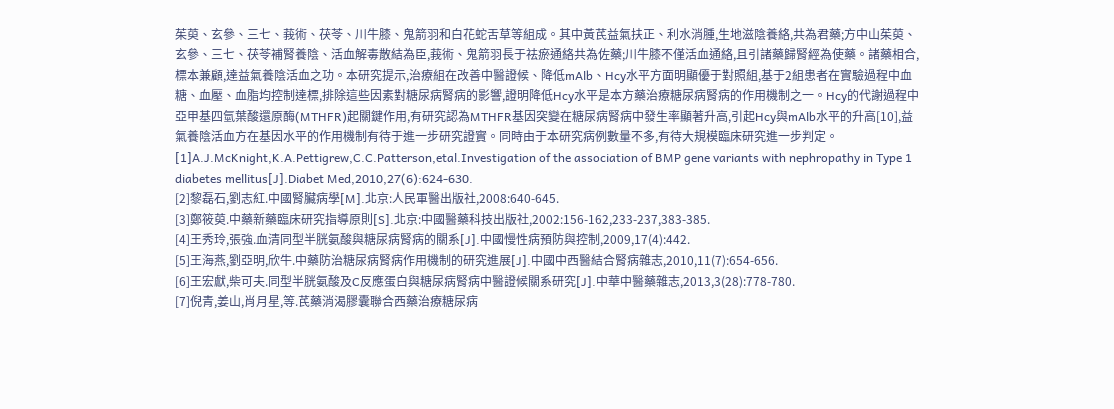茱萸、玄參、三七、莪術、茯苓、川牛膝、鬼箭羽和白花蛇舌草等組成。其中黃芪益氣扶正、利水消腫,生地滋陰養絡,共為君藥;方中山茱萸、玄參、三七、茯苓補腎養陰、活血解毒散結為臣,莪術、鬼箭羽長于祛瘀通絡共為佐藥;川牛膝不僅活血通絡,且引諸藥歸腎經為使藥。諸藥相合,標本兼顧,達益氣養陰活血之功。本研究提示,治療組在改善中醫證候、降低mAlb、Hcy水平方面明顯優于對照組,基于2組患者在實驗過程中血糖、血壓、血脂均控制達標,排除這些因素對糖尿病腎病的影響,證明降低Hcy水平是本方藥治療糖尿病腎病的作用機制之一。Hcy的代謝過程中亞甲基四氫葉酸還原酶(MTHFR)起關鍵作用,有研究認為MTHFR基因突變在糖尿病腎病中發生率顯著升高,引起Hcy與mAlb水平的升高[10],益氣養陰活血方在基因水平的作用機制有待于進一步研究證實。同時由于本研究病例數量不多,有待大規模臨床研究進一步判定。
[1]A.J.McKnight,K.A.Pettigrew,C.C.Patterson,etal.Investigation of the association of BMP gene variants with nephropathy in Type 1 diabetes mellitus[J].Diabet Med,2010,27(6):624-630.
[2]黎磊石,劉志紅.中國腎臟病學[M].北京:人民軍醫出版社,2008:640-645.
[3]鄭筱萸.中藥新藥臨床研究指導原則[S].北京:中國醫藥科技出版社,2002:156-162,233-237,383-385.
[4]王秀玲,張強.血清同型半胱氨酸與糖尿病腎病的關系[J].中國慢性病預防與控制,2009,17(4):442.
[5]王海燕,劉亞明,欣牛.中藥防治糖尿病腎病作用機制的研究進展[J].中國中西醫結合腎病雜志,2010,11(7):654-656.
[6]王宏獻,柴可夫.同型半胱氨酸及C反應蛋白與糖尿病腎病中醫證候關系研究[J].中華中醫藥雜志,2013,3(28):778-780.
[7]倪青,姜山,肖月星,等.芪藥消渴膠囊聯合西藥治療糖尿病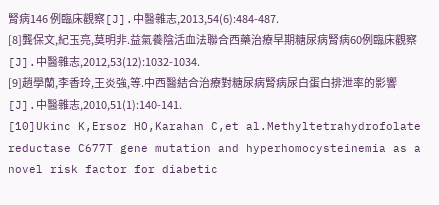腎病146 例臨床觀察[J].中醫雜志,2013,54(6):484-487.
[8]龔保文,紀玉亮,莫明非.益氣養陰活血法聯合西藥治療早期糖尿病腎病60例臨床觀察[J].中醫雜志,2012,53(12):1032-1034.
[9]趙學蘭,李香玲,王炎強,等.中西醫結合治療對糖尿病腎病尿白蛋白排泄率的影響[J].中醫雜志,2010,51(1):140-141.
[10]Ukinc K,Ersoz HO,Karahan C,et al.Methyltetrahydrofolate reductase C677T gene mutation and hyperhomocysteinemia as a novel risk factor for diabetic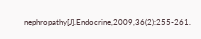nephropathy[J].Endocrine,2009,36(2):255-261.